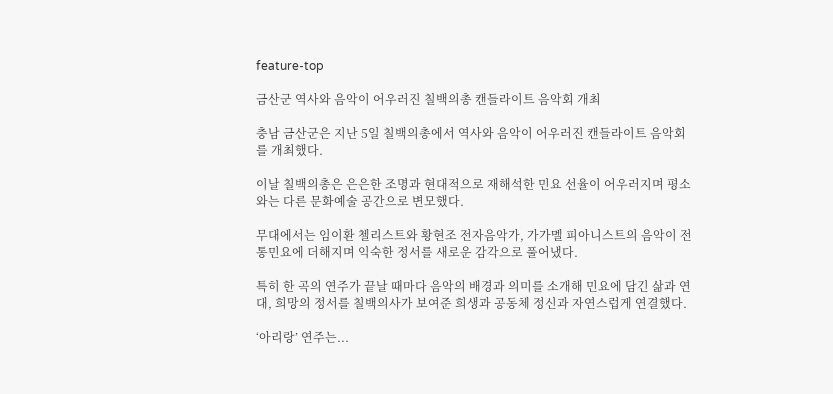feature-top

금산군 역사와 음악이 어우러진 칠백의총 캔들라이트 음악회 개최

충남 금산군은 지난 5일 칠백의총에서 역사와 음악이 어우러진 캔들라이트 음악회를 개최했다.

이날 칠백의총은 은은한 조명과 현대적으로 재해석한 민요 선율이 어우러지며 평소와는 다른 문화예술 공간으로 변모했다.

무대에서는 임이환 첼리스트와 황현조 전자음악가, 가가멜 피아니스트의 음악이 전통민요에 더해지며 익숙한 정서를 새로운 감각으로 풀어냈다.

특히 한 곡의 연주가 끝날 때마다 음악의 배경과 의미를 소개해 민요에 담긴 삶과 연대, 희망의 정서를 칠백의사가 보여준 희생과 공동체 정신과 자연스럽게 연결했다.

‘아리랑’ 연주는...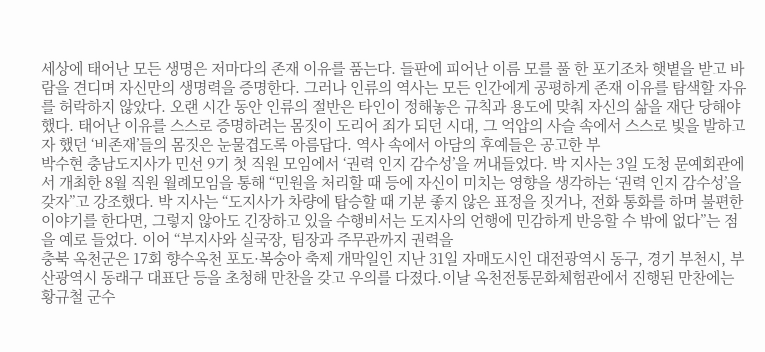세상에 태어난 모든 생명은 저마다의 존재 이유를 품는다. 들판에 피어난 이름 모를 풀 한 포기조차 햇볕을 받고 바람을 견디며 자신만의 생명력을 증명한다. 그러나 인류의 역사는 모든 인간에게 공평하게 존재 이유를 탐색할 자유를 허락하지 않았다. 오랜 시간 동안 인류의 절반은 타인이 정해놓은 규칙과 용도에 맞춰 자신의 삶을 재단 당해야 했다. 태어난 이유를 스스로 증명하려는 몸짓이 도리어 죄가 되던 시대, 그 억압의 사슬 속에서 스스로 빛을 발하고자 했던 ‘비존재’들의 몸짓은 눈물겹도록 아름답다. 역사 속에서 아담의 후예들은 공고한 부
박수현 충남도지사가 민선 9기 첫 직원 모임에서 ‘권력 인지 감수성’을 꺼내들었다. 박 지사는 3일 도청 문예회관에서 개최한 8월 직원 월례모임을 통해 “민원을 처리할 때 등에 자신이 미치는 영향을 생각하는 ‘권력 인지 감수성’을 갖자”고 강조했다. 박 지사는 “도지사가 차량에 탑승할 때 기분 좋지 않은 표정을 짓거나, 전화 통화를 하며 불편한 이야기를 한다면, 그렇지 않아도 긴장하고 있을 수행비서는 도지사의 언행에 민감하게 반응할 수 밖에 없다”는 점을 예로 들었다. 이어 “부지사와 실국장, 팀장과 주무관까지 권력을
충북 옥천군은 17회 향수옥천 포도·복숭아 축제 개막일인 지난 31일 자매도시인 대전광역시 동구, 경기 부천시, 부산광역시 동래구 대표단 등을 초청해 만찬을 갖고 우의를 다졌다.이날 옥천전통문화체험관에서 진행된 만찬에는 황규철 군수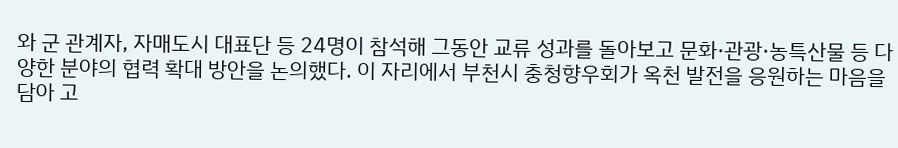와 군 관계자, 자매도시 대표단 등 24명이 참석해 그동안 교류 성과를 돌아보고 문화·관광·농특산물 등 다양한 분야의 협력 확대 방안을 논의했다. 이 자리에서 부천시 충청향우회가 옥천 발전을 응원하는 마음을 담아 고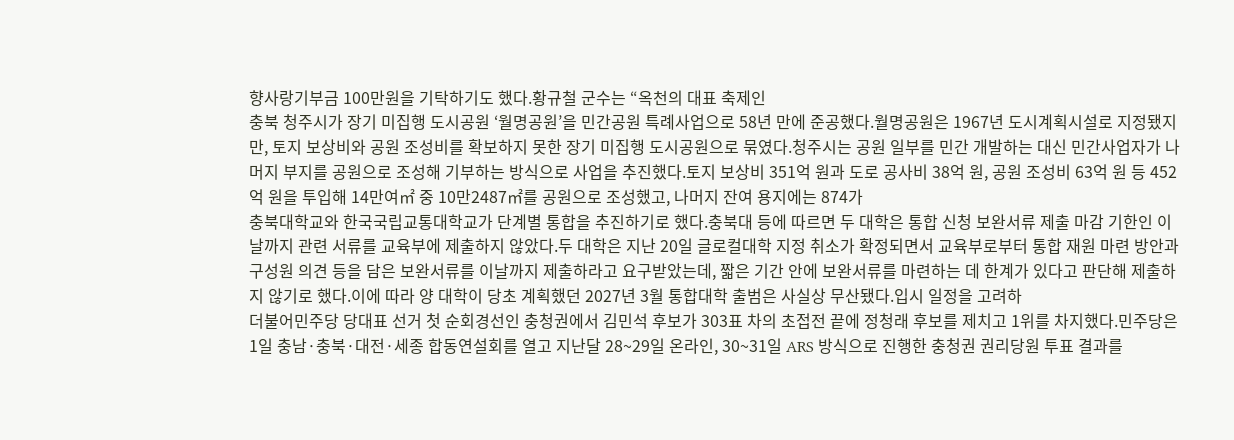향사랑기부금 100만원을 기탁하기도 했다.황규철 군수는 “옥천의 대표 축제인
충북 청주시가 장기 미집행 도시공원 ‘월명공원’을 민간공원 특례사업으로 58년 만에 준공했다.월명공원은 1967년 도시계획시설로 지정됐지만, 토지 보상비와 공원 조성비를 확보하지 못한 장기 미집행 도시공원으로 묶였다.청주시는 공원 일부를 민간 개발하는 대신 민간사업자가 나머지 부지를 공원으로 조성해 기부하는 방식으로 사업을 추진했다.토지 보상비 351억 원과 도로 공사비 38억 원, 공원 조성비 63억 원 등 452억 원을 투입해 14만여㎡ 중 10만2487㎡를 공원으로 조성했고, 나머지 잔여 용지에는 874가
충북대학교와 한국국립교통대학교가 단계별 통합을 추진하기로 했다.충북대 등에 따르면 두 대학은 통합 신청 보완서류 제출 마감 기한인 이날까지 관련 서류를 교육부에 제출하지 않았다.두 대학은 지난 20일 글로컬대학 지정 취소가 확정되면서 교육부로부터 통합 재원 마련 방안과 구성원 의견 등을 담은 보완서류를 이날까지 제출하라고 요구받았는데, 짧은 기간 안에 보완서류를 마련하는 데 한계가 있다고 판단해 제출하지 않기로 했다.이에 따라 양 대학이 당초 계획했던 2027년 3월 통합대학 출범은 사실상 무산됐다.입시 일정을 고려하
더불어민주당 당대표 선거 첫 순회경선인 충청권에서 김민석 후보가 303표 차의 초접전 끝에 정청래 후보를 제치고 1위를 차지했다.민주당은 1일 충남·충북·대전·세종 합동연설회를 열고 지난달 28~29일 온라인, 30~31일 ARS 방식으로 진행한 충청권 권리당원 투표 결과를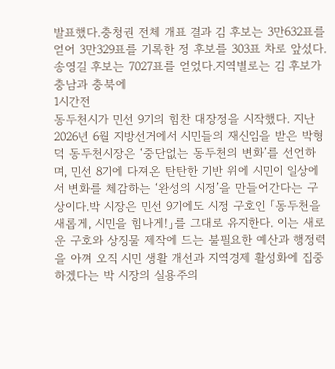발표했다.충청권 전체 개표 결과 김 후보는 3만632표를 얻어 3만329표를 기록한 정 후보를 303표 차로 앞섰다. 송영길 후보는 7027표를 얻었다.지역별로는 김 후보가 충남과 충북에
1시간전
동두천시가 민선 9기의 힘찬 대장정을 시작했다. 지난 2026년 6월 지방선거에서 시민들의 재신임을 받은 박형덕 동두천시장은 ‘중단없는 동두천의 변화’를 선언하며, 민선 8기에 다져온 탄탄한 기반 위에 시민이 일상에서 변화를 체감하는 ‘완성의 시정’을 만들어간다는 구상이다.박 시장은 민선 9기에도 시정 구호인 「동두천을 새롭게, 시민을 힘나게!」를 그대로 유지한다. 이는 새로운 구호와 상징물 제작에 드는 불필요한 예산과 행정력을 아껴 오직 시민 생활 개선과 지역경제 활성화에 집중하겠다는 박 시장의 실용주의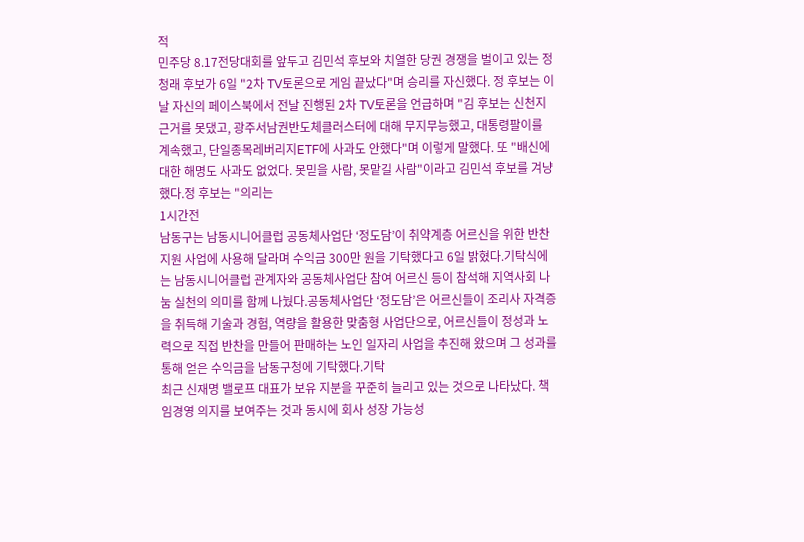적
민주당 8.17전당대회를 앞두고 김민석 후보와 치열한 당권 경쟁을 벌이고 있는 정청래 후보가 6일 "2차 TV토론으로 게임 끝났다"며 승리를 자신했다. 정 후보는 이날 자신의 페이스북에서 전날 진행된 2차 TV토론을 언급하며 "김 후보는 신천지 근거를 못댔고, 광주서남권반도체클러스터에 대해 무지무능했고, 대통령팔이를 계속했고, 단일종목레버리지ETF에 사과도 안했다"며 이렇게 말했다. 또 "배신에 대한 해명도 사과도 없었다. 못믿을 사람, 못맡길 사람"이라고 김민석 후보를 겨냥했다.정 후보는 "의리는
1시간전
남동구는 남동시니어클럽 공동체사업단 ‘정도담’이 취약계층 어르신을 위한 반찬 지원 사업에 사용해 달라며 수익금 300만 원을 기탁했다고 6일 밝혔다.기탁식에는 남동시니어클럽 관계자와 공동체사업단 참여 어르신 등이 참석해 지역사회 나눔 실천의 의미를 함께 나눴다.공동체사업단 ‘정도담’은 어르신들이 조리사 자격증을 취득해 기술과 경험, 역량을 활용한 맞춤형 사업단으로, 어르신들이 정성과 노력으로 직접 반찬을 만들어 판매하는 노인 일자리 사업을 추진해 왔으며 그 성과를 통해 얻은 수익금을 남동구청에 기탁했다.기탁
최근 신재명 밸로프 대표가 보유 지분을 꾸준히 늘리고 있는 것으로 나타났다. 책임경영 의지를 보여주는 것과 동시에 회사 성장 가능성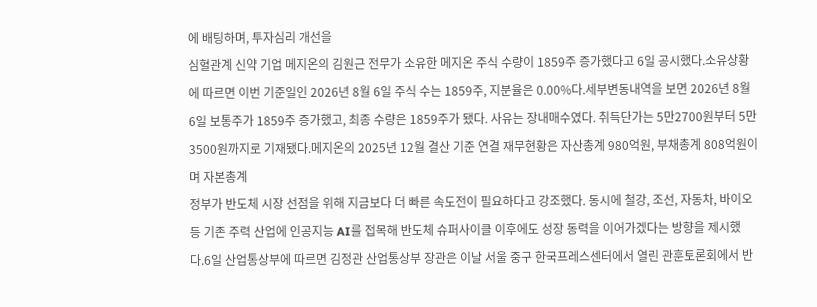에 배팅하며, 투자심리 개선을
심혈관계 신약 기업 메지온의 김원근 전무가 소유한 메지온 주식 수량이 1859주 증가했다고 6일 공시했다.소유상황에 따르면 이번 기준일인 2026년 8월 6일 주식 수는 1859주, 지분율은 0.00%다.세부변동내역을 보면 2026년 8월 6일 보통주가 1859주 증가했고, 최종 수량은 1859주가 됐다. 사유는 장내매수였다. 취득단가는 5만2700원부터 5만3500원까지로 기재됐다.메지온의 2025년 12월 결산 기준 연결 재무현황은 자산총계 980억원, 부채총계 808억원이며 자본총계
정부가 반도체 시장 선점을 위해 지금보다 더 빠른 속도전이 필요하다고 강조했다. 동시에 철강, 조선, 자동차, 바이오 등 기존 주력 산업에 인공지능 AI를 접목해 반도체 슈퍼사이클 이후에도 성장 동력을 이어가겠다는 방향을 제시했다.6일 산업통상부에 따르면 김정관 산업통상부 장관은 이날 서울 중구 한국프레스센터에서 열린 관훈토론회에서 반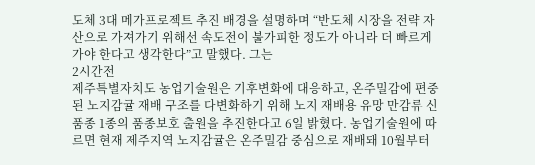도체 3대 메가프로젝트 추진 배경을 설명하며 “반도체 시장을 전략 자산으로 가져가기 위해선 속도전이 불가피한 정도가 아니라 더 빠르게 가야 한다고 생각한다”고 말했다. 그는
2시간전
제주특별자치도 농업기술원은 기후변화에 대응하고, 온주밀감에 편중된 노지감귤 재배 구조를 다변화하기 위해 노지 재배용 유망 만감류 신품종 1종의 품종보호 출원을 추진한다고 6일 밝혔다. 농업기술원에 따르면 현재 제주지역 노지감귤은 온주밀감 중심으로 재배돼 10월부터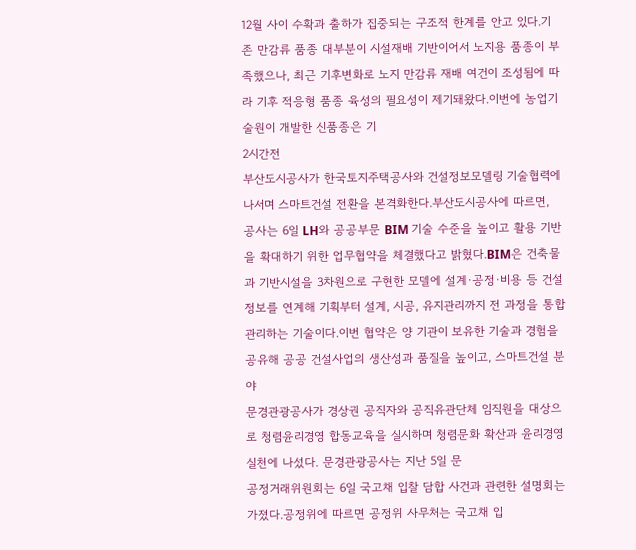12월 사이 수확과 출하가 집중되는 구조적 한계를 안고 있다.기존 만감류 품종 대부분이 시설재배 기반이어서 노지용 품종이 부족했으나, 최근 기후변화로 노지 만감류 재배 여건이 조성됨에 따라 기후 적응형 품종 육성의 필요성이 제기돼왔다.이번에 농업기술원이 개발한 신품종은 기
2시간전
부산도시공사가 한국토지주택공사와 건설정보모델링 기술협력에 나서며 스마트건설 전환을 본격화한다.부산도시공사에 따르면, 공사는 6일 LH와 공공부문 BIM 기술 수준을 높이고 활용 기반을 확대하기 위한 업무협약을 체결했다고 밝혔다.BIM은 건축물과 기반시설을 3차원으로 구현한 모델에 설계·공정·비용 등 건설정보를 연계해 기획부터 설계, 시공, 유지관리까지 전 과정을 통합 관리하는 기술이다.이번 협약은 양 기관이 보유한 기술과 경험을 공유해 공공 건설사업의 생산성과 품질을 높이고, 스마트건설 분야
문경관광공사가 경상권 공직자와 공직유관단체 임직원을 대상으로 청렴윤리경영 합동교육을 실시하며 청렴문화 확산과 윤리경영 실천에 나섰다. 문경관광공사는 지난 5일 문
공정거래위원회는 6일 국고채 입찰 담합 사건과 관련한 설명회는 가졌다.공정위에 따르면 공정위 사무처는 국고채 입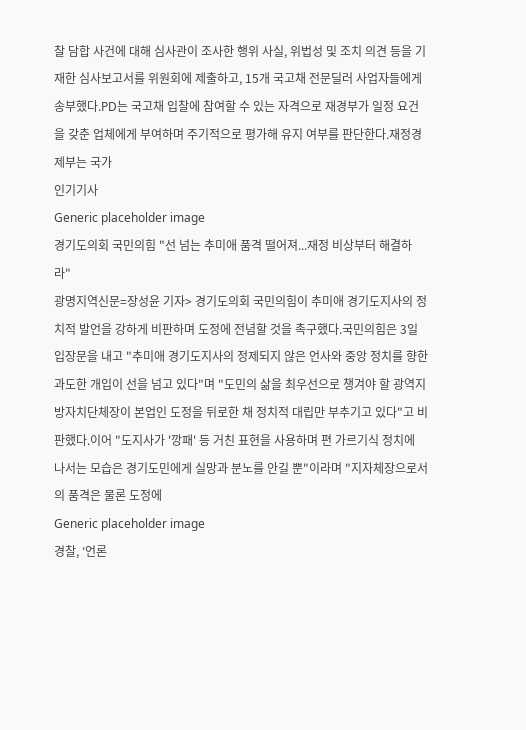찰 담합 사건에 대해 심사관이 조사한 행위 사실, 위법성 및 조치 의견 등을 기재한 심사보고서를 위원회에 제출하고, 15개 국고채 전문딜러 사업자들에게 송부했다.PD는 국고채 입찰에 참여할 수 있는 자격으로 재경부가 일정 요건을 갖춘 업체에게 부여하며 주기적으로 평가해 유지 여부를 판단한다.재정경제부는 국가
인기기사
Generic placeholder image
경기도의회 국민의힘 "선 넘는 추미애 품격 떨어져...재정 비상부터 해결하라"
광명지역신문=장성윤 기자> 경기도의회 국민의힘이 추미애 경기도지사의 정치적 발언을 강하게 비판하며 도정에 전념할 것을 촉구했다.국민의힘은 3일 입장문을 내고 "추미애 경기도지사의 정제되지 않은 언사와 중앙 정치를 향한 과도한 개입이 선을 넘고 있다"며 "도민의 삶을 최우선으로 챙겨야 할 광역지방자치단체장이 본업인 도정을 뒤로한 채 정치적 대립만 부추기고 있다"고 비판했다.이어 "도지사가 '깡패' 등 거친 표현을 사용하며 편 가르기식 정치에 나서는 모습은 경기도민에게 실망과 분노를 안길 뿐"이라며 "지자체장으로서의 품격은 물론 도정에
Generic placeholder image
경찰, ‘언론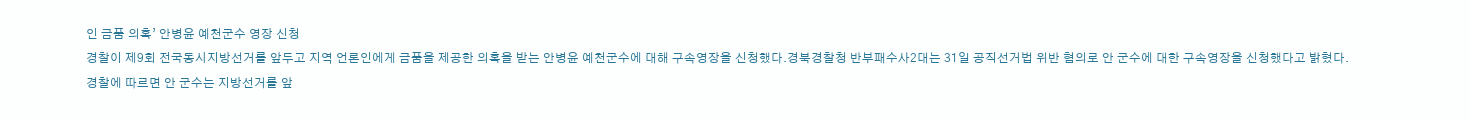인 금품 의혹’ 안병윤 예천군수 영장 신청
경찰이 제9회 전국동시지방선거를 앞두고 지역 언론인에게 금품을 제공한 의혹을 받는 안병윤 예천군수에 대해 구속영장을 신청했다.경북경찰청 반부패수사2대는 31일 공직선거법 위반 혐의로 안 군수에 대한 구속영장을 신청했다고 밝혔다.경찰에 따르면 안 군수는 지방선거를 앞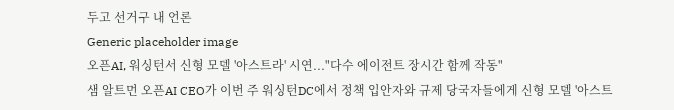두고 선거구 내 언론
Generic placeholder image
오픈AI, 워싱턴서 신형 모델 '아스트라' 시연..."다수 에이전트 장시간 함께 작동"
샘 알트먼 오픈AI CEO가 이번 주 워싱턴DC에서 정책 입안자와 규제 당국자들에게 신형 모델 '아스트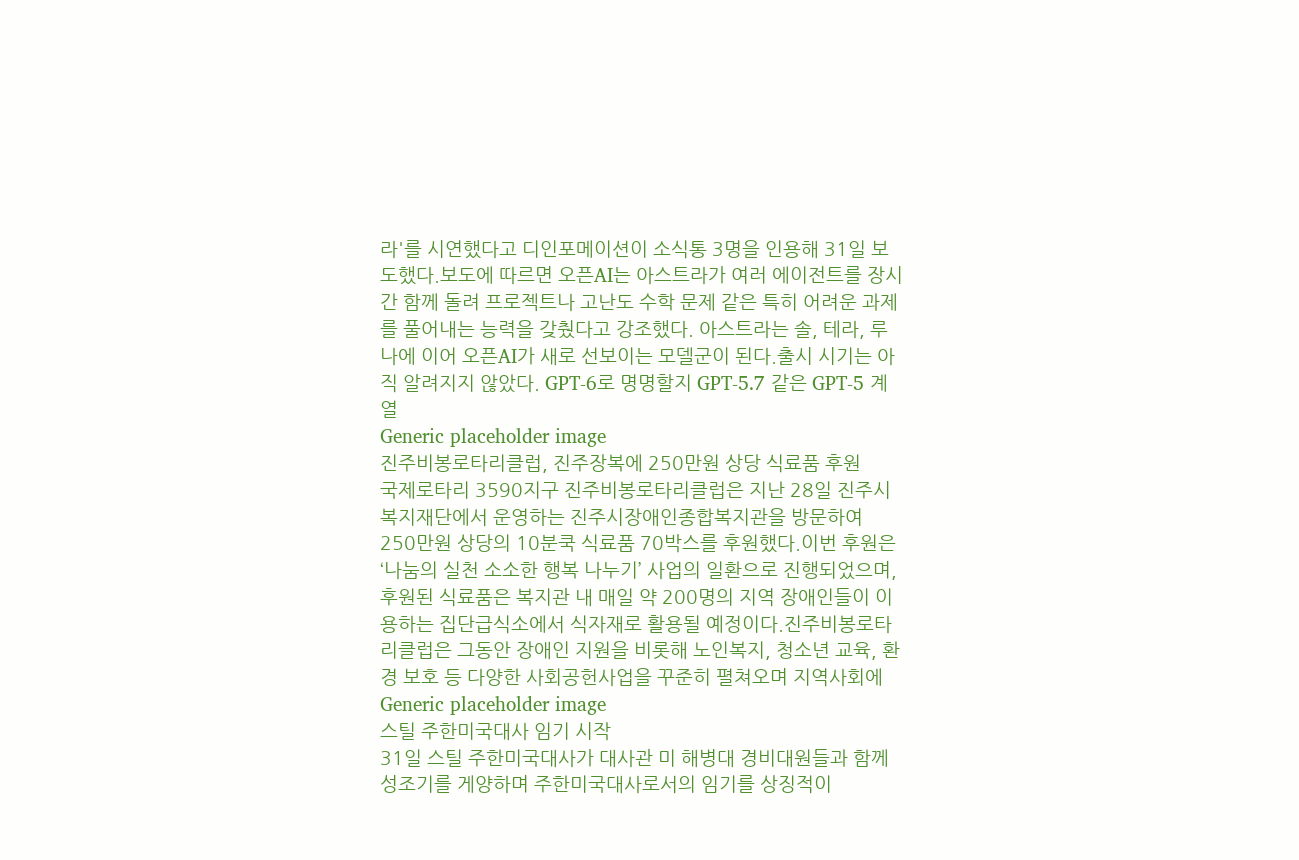라'를 시연했다고 디인포메이션이 소식통 3명을 인용해 31일 보도했다.보도에 따르면 오픈AI는 아스트라가 여러 에이전트를 장시간 함께 돌려 프로젝트나 고난도 수학 문제 같은 특히 어려운 과제를 풀어내는 능력을 갖췄다고 강조했다. 아스트라는 솔, 테라, 루나에 이어 오픈AI가 새로 선보이는 모델군이 된다.출시 시기는 아직 알려지지 않았다. GPT-6로 명명할지 GPT-5.7 같은 GPT-5 계열
Generic placeholder image
진주비봉로타리클럽, 진주장복에 250만원 상당 식료품 후원
국제로타리 3590지구 진주비봉로타리클럽은 지난 28일 진주시복지재단에서 운영하는 진주시장애인종합복지관을 방문하여 250만원 상당의 10분쿡 식료품 70박스를 후원했다.이번 후원은 ‘나눔의 실천 소소한 행복 나누기’ 사업의 일환으로 진행되었으며, 후원된 식료품은 복지관 내 매일 약 200명의 지역 장애인들이 이용하는 집단급식소에서 식자재로 활용될 예정이다.진주비봉로타리클럽은 그동안 장애인 지원을 비롯해 노인복지, 청소년 교육, 환경 보호 등 다양한 사회공헌사업을 꾸준히 펼쳐오며 지역사회에
Generic placeholder image
스틸 주한미국대사 임기 시작
31일 스틸 주한미국대사가 대사관 미 해병대 경비대원들과 함께 성조기를 게양하며 주한미국대사로서의 임기를 상징적이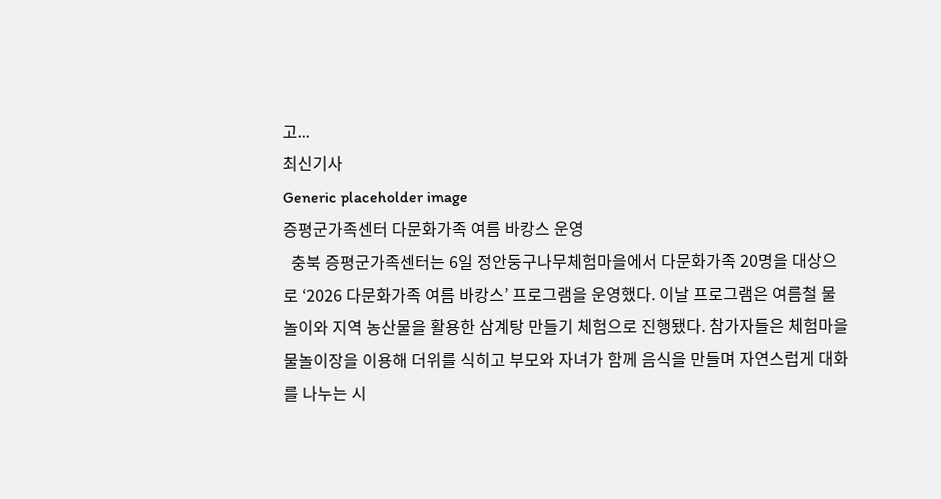고...
최신기사
Generic placeholder image
증평군가족센터 다문화가족 여름 바캉스 운영
  충북 증평군가족센터는 6일 정안둥구나무체험마을에서 다문화가족 20명을 대상으로 ‘2026 다문화가족 여름 바캉스’ 프로그램을 운영했다. 이날 프로그램은 여름철 물놀이와 지역 농산물을 활용한 삼계탕 만들기 체험으로 진행됐다. 참가자들은 체험마을 물놀이장을 이용해 더위를 식히고 부모와 자녀가 함께 음식을 만들며 자연스럽게 대화를 나누는 시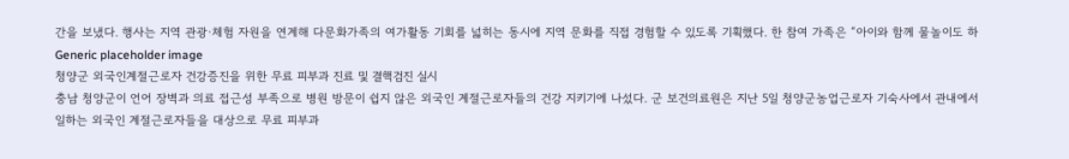간을 보냈다. 행사는 지역 관광·체험 자원을 연계해 다문화가족의 여가활동 기회를 넓히는 동시에 지역 문화를 직접 경험할 수 있도록 기획했다. 한 참여 가족은 “아이와 함께 물놀이도 하
Generic placeholder image
청양군 외국인계절근로자 건강증진을 위한 무료 피부과 진료 및 결핵검진 실시
충남 청양군이 언어 장벽과 의료 접근성 부족으로 병원 방문이 쉽지 않은 외국인 계절근로자들의 건강 지키기에 나섰다. 군 보건의료원은 지난 5일 청양군농업근로자 기숙사에서 관내에서 일하는 외국인 계절근로자들을 대상으로 무료 피부과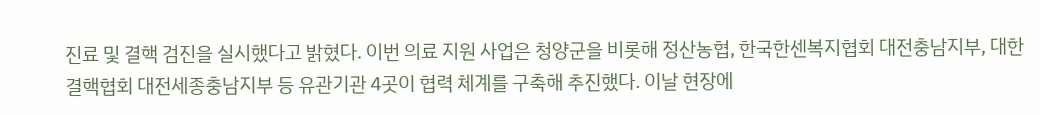진료 및 결핵 검진을 실시했다고 밝혔다. 이번 의료 지원 사업은 청양군을 비롯해 정산농협, 한국한센복지협회 대전충남지부, 대한결핵협회 대전세종충남지부 등 유관기관 4곳이 협력 체계를 구축해 추진했다. 이날 현장에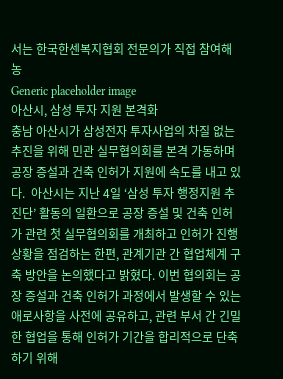서는 한국한센복지협회 전문의가 직접 참여해 농
Generic placeholder image
아산시, 삼성 투자 지원 본격화
충남 아산시가 삼성전자 투자사업의 차질 없는 추진을 위해 민관 실무협의회를 본격 가동하며 공장 증설과 건축 인허가 지원에 속도를 내고 있다.  아산시는 지난 4일 ‘삼성 투자 행정지원 추진단’ 활동의 일환으로 공장 증설 및 건축 인허가 관련 첫 실무협의회를 개최하고 인허가 진행 상황을 점검하는 한편, 관계기관 간 협업체계 구축 방안을 논의했다고 밝혔다. 이번 협의회는 공장 증설과 건축 인허가 과정에서 발생할 수 있는 애로사항을 사전에 공유하고, 관련 부서 간 긴밀한 협업을 통해 인허가 기간을 합리적으로 단축하기 위해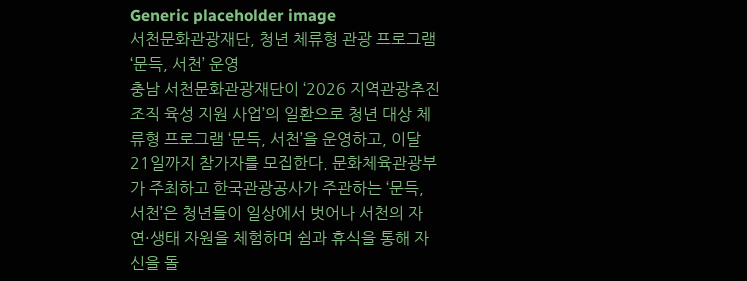Generic placeholder image
서천문화관광재단, 청년 체류형 관광 프로그램 ‘문득, 서천’ 운영
충남 서천문화관광재단이 ‘2026 지역관광추진조직 육성 지원 사업’의 일환으로 청년 대상 체류형 프로그램 ‘문득, 서천’을 운영하고, 이달 21일까지 참가자를 모집한다. 문화체육관광부가 주최하고 한국관광공사가 주관하는 ‘문득, 서천’은 청년들이 일상에서 벗어나 서천의 자연·생태 자원을 체험하며 쉼과 휴식을 통해 자신을 돌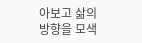아보고 삶의 방향을 모색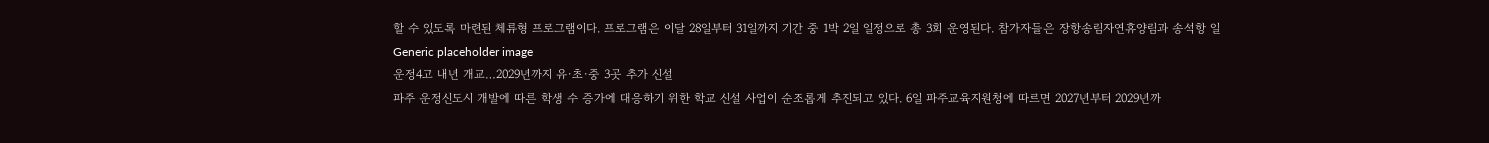할 수 있도록 마련된 체류형 프로그램이다. 프로그램은 이달 28일부터 31일까지 기간 중 1박 2일 일정으로 총 3회 운영된다. 참가자들은 장항송림자연휴양림과 송석항 일
Generic placeholder image
운정4고 내년 개교…2029년까지 유·초·중 3곳 추가 신설
파주 운정신도시 개발에 따른 학생 수 증가에 대응하기 위한 학교 신설 사업이 순조롭게 추진되고 있다. 6일 파주교육지원청에 따르면 2027년부터 2029년까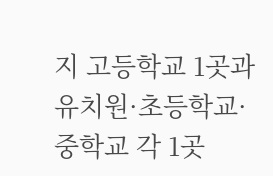지 고등학교 1곳과 유치원·초등학교·중학교 각 1곳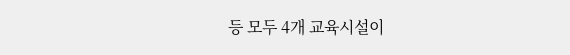등 모두 4개 교육시설이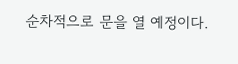순차적으로 문을 열 예정이다.